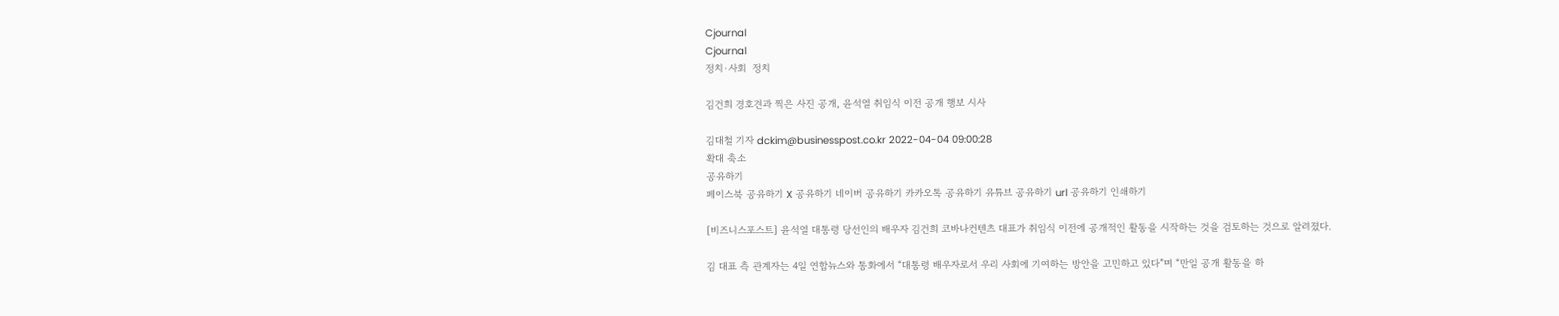Cjournal
Cjournal
정치·사회  정치

김건희 경호견과 찍은 사진 공개, 윤석열 취임식 이전 공개 행보 시사

김대철 기자 dckim@businesspost.co.kr 2022-04-04 09:00:28
확대 축소
공유하기
페이스북 공유하기 X 공유하기 네이버 공유하기 카카오톡 공유하기 유튜브 공유하기 url 공유하기 인쇄하기

[비즈니스포스트] 윤석열 대통령 당선인의 배우자 김건희 코바나컨텐츠 대표가 취임식 이전에 공개적인 활동을 시작하는 것을 검토하는 것으로 알려졌다.

김 대표 측 관계자는 4일 연합뉴스와 통화에서 “대통령 배우자로서 우리 사회에 기여하는 방안을 고민하고 있다”며 “만일 공개 활동을 하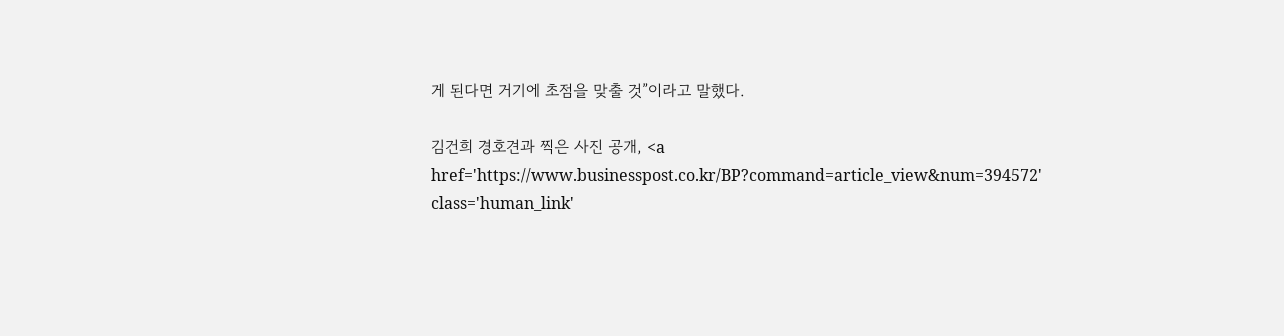게 된다면 거기에 초점을 맞출 것”이라고 말했다.

김건희 경호견과 찍은 사진 공개, <a href='https://www.businesspost.co.kr/BP?command=article_view&num=394572' class='human_link'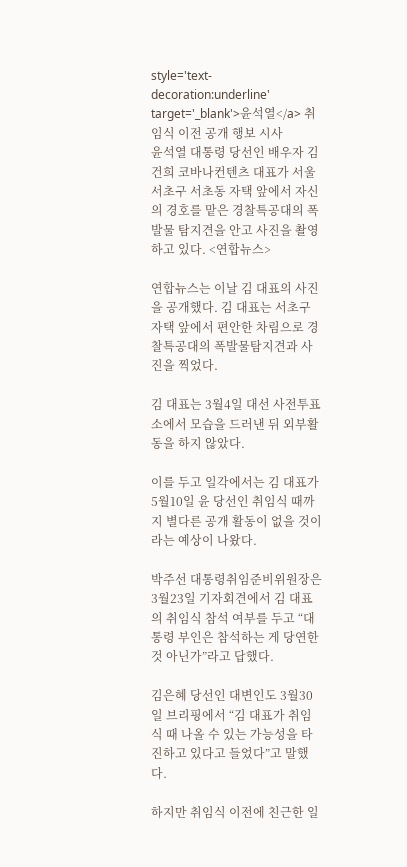style='text-decoration:underline' target='_blank'>윤석열</a> 취임식 이전 공개 행보 시사
윤석열 대통령 당선인 배우자 김건희 코바나컨텐츠 대표가 서울 서초구 서초동 자택 앞에서 자신의 경호를 맡은 경찰특공대의 폭발물 탐지견을 안고 사진을 촬영하고 있다. <연합뉴스>

연합뉴스는 이날 김 대표의 사진을 공개했다. 김 대표는 서초구 자택 앞에서 편안한 차림으로 경찰특공대의 폭발물탐지견과 사진을 찍었다.

김 대표는 3월4일 대선 사전투표소에서 모습을 드러낸 뒤 외부활동을 하지 않았다.

이를 두고 일각에서는 김 대표가 5월10일 윤 당선인 취임식 때까지 별다른 공개 활동이 없을 것이라는 예상이 나왔다.

박주선 대통령취임준비위원장은 3월23일 기자회견에서 김 대표의 취임식 참석 여부를 두고 “대통령 부인은 참석하는 게 당연한 것 아닌가”라고 답했다.

김은혜 당선인 대변인도 3월30일 브리핑에서 “김 대표가 취임식 때 나올 수 있는 가능성을 타진하고 있다고 들었다”고 말했다.

하지만 취임식 이전에 친근한 일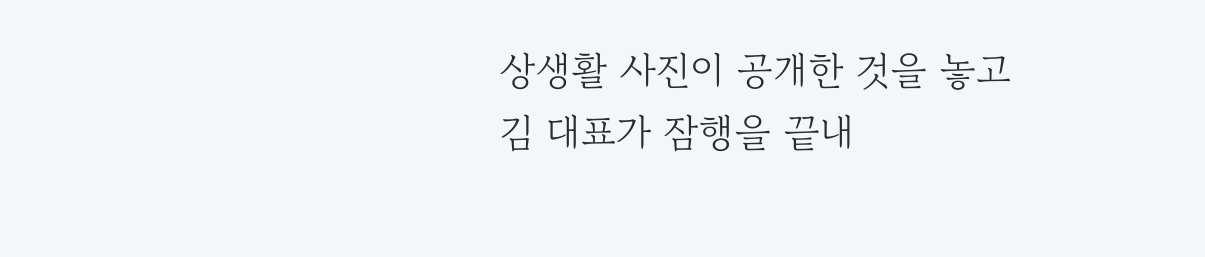상생활 사진이 공개한 것을 놓고 김 대표가 잠행을 끝내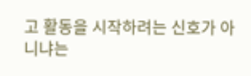고 활동을 시작하려는 신호가 아니냐는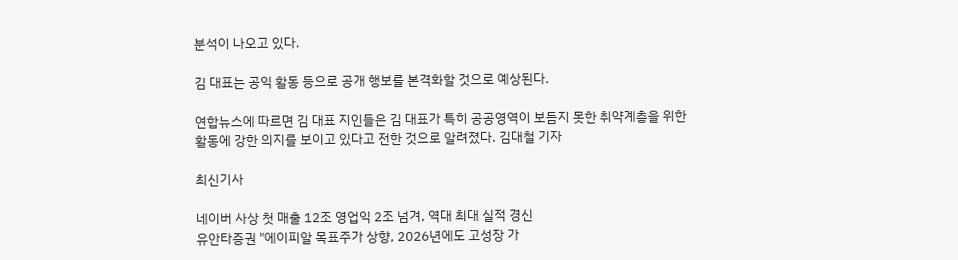분석이 나오고 있다.

김 대표는 공익 활동 등으로 공개 행보를 본격화할 것으로 예상된다.

연합뉴스에 따르면 김 대표 지인들은 김 대표가 특히 공공영역이 보듬지 못한 취약계층을 위한 활동에 강한 의지를 보이고 있다고 전한 것으로 알려졌다. 김대철 기자

최신기사

네이버 사상 첫 매출 12조 영업익 2조 넘겨, 역대 최대 실적 경신
유안타증권 "에이피알 목표주가 상향, 2026년에도 고성장 가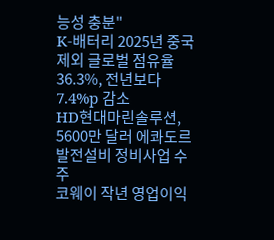능성 충분"
K-배터리 2025년 중국 제외 글로벌 점유율 36.3%, 전년보다 7.4%p 감소
HD현대마린솔루션, 5600만 달러 에콰도르 발전설비 정비사업 수주
코웨이 작년 영업이익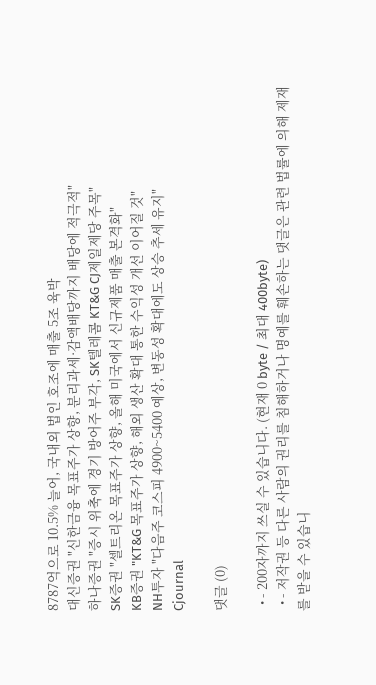8787억으로 10.5% 늘어, 국내외 법인 호조에 매출 5조 육박
대신증권 "신한금융 목표주가 상향, 분리과세·감액배당까지 배당에 적극적"
하나증권 "증시 위축에 경기 방어주 부각, SK텔레콤 KT&G CJ제일제당 주목"
SK증권 "셀트리온 목표주가 상향, 올해 미국에서 신규제품 매출 본격화"
KB증권 "KT&G 목표주가 상향, 해외 생산 확대 통한 수익성 개선 이어질 것"
NH투자 "다음주 코스피 4900~5400 예상, 변동성 확대에도 상승 추세 유지"
Cjournal

댓글 (0)

  • - 200자까지 쓰실 수 있습니다. (현재 0 byte / 최대 400byte)
  • - 저작권 등 다른 사람의 권리를 침해하거나 명예를 훼손하는 댓글은 관련 법률에 의해 제재를 받을 수 있습니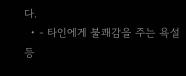다.
  • - 타인에게 불쾌감을 주는 욕설 등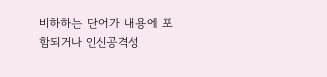비하하는 단어가 내용에 포함되거나 인신공격성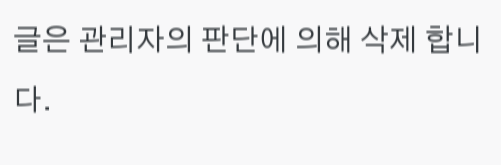글은 관리자의 판단에 의해 삭제 합니다.